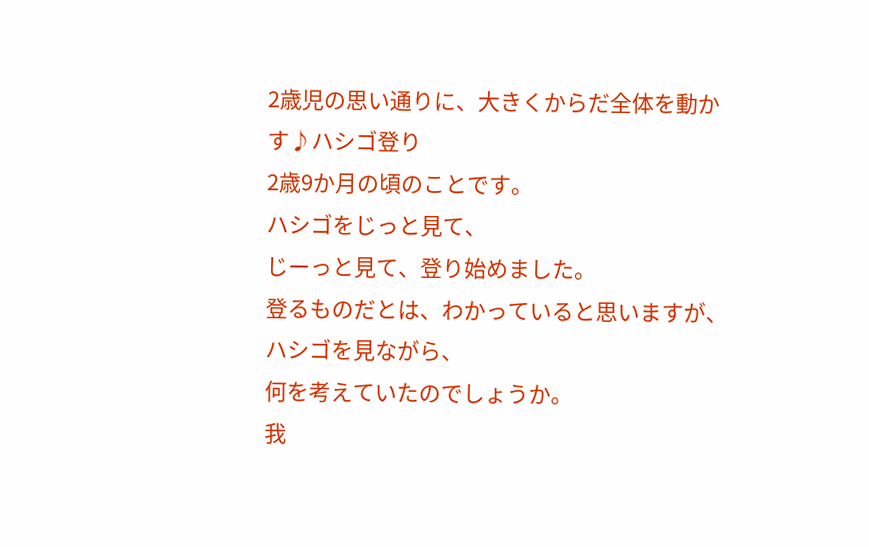2歳児の思い通りに、大きくからだ全体を動かす♪ハシゴ登り
2歳9か月の頃のことです。
ハシゴをじっと見て、
じーっと見て、登り始めました。
登るものだとは、わかっていると思いますが、
ハシゴを見ながら、
何を考えていたのでしょうか。
我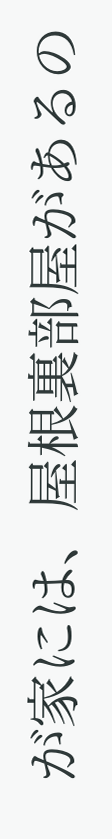が家には、屋根裏部屋があるの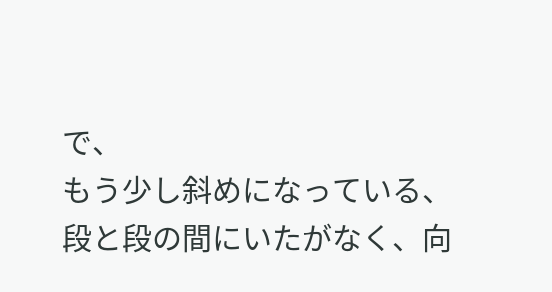で、
もう少し斜めになっている、
段と段の間にいたがなく、向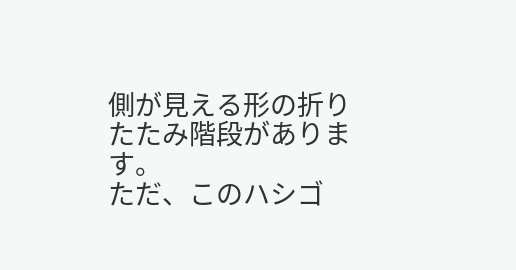側が見える形の折りたたみ階段があります。
ただ、このハシゴ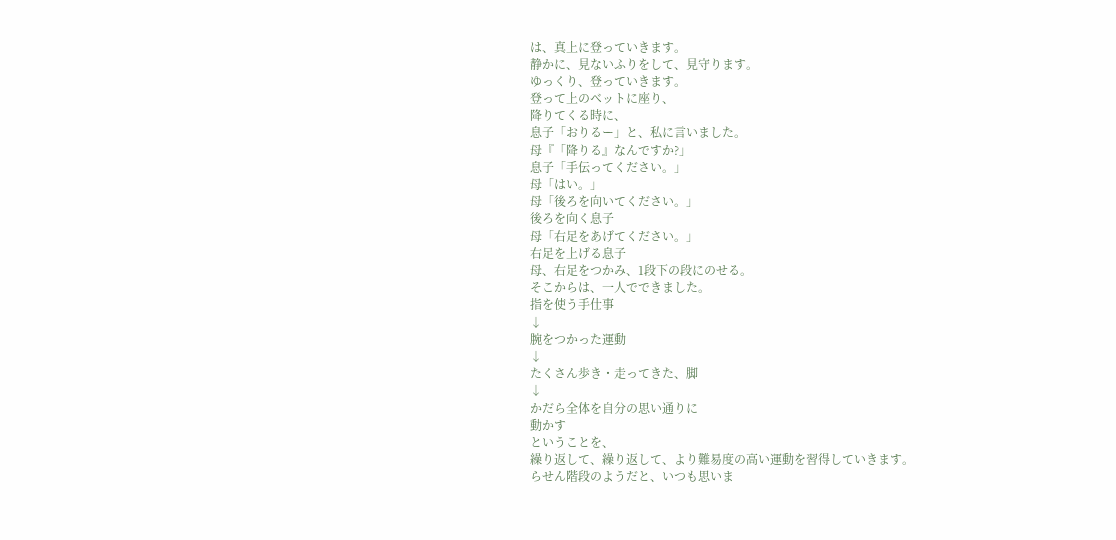は、真上に登っていきます。
静かに、見ないふりをして、見守ります。
ゆっくり、登っていきます。
登って上のベットに座り、
降りてくる時に、
息子「おりるー」と、私に言いました。
母『「降りる』なんですか?」
息子「手伝ってください。」
母「はい。」
母「後ろを向いてください。」
後ろを向く息子
母「右足をあげてください。」
右足を上げる息子
母、右足をつかみ、1段下の段にのせる。
そこからは、一人でできました。
指を使う手仕事
↓
腕をつかった運動
↓
たくさん歩き・走ってきた、脚
↓
かだら全体を自分の思い通りに
動かす
ということを、
繰り返して、繰り返して、より難易度の高い運動を習得していきます。
らせん階段のようだと、いつも思いま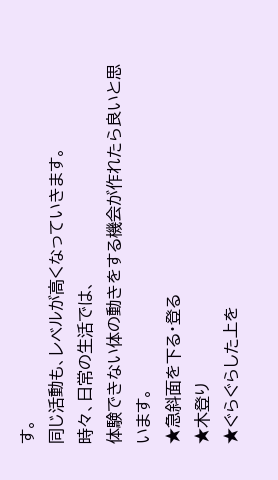す。
同じ活動も、レベルが高くなっていきます。
時々、日常の生活では、
体験できない体の動きをする機会が作れたら良いと思います。
★急斜面を下る・登る
★木登り
★ぐらぐらした上を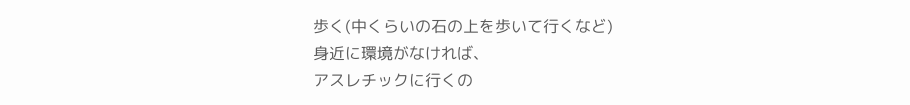歩く(中くらいの石の上を歩いて行くなど)
身近に環境がなければ、
アスレチックに行くの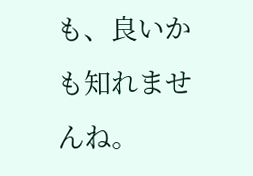も、良いかも知れませんね。